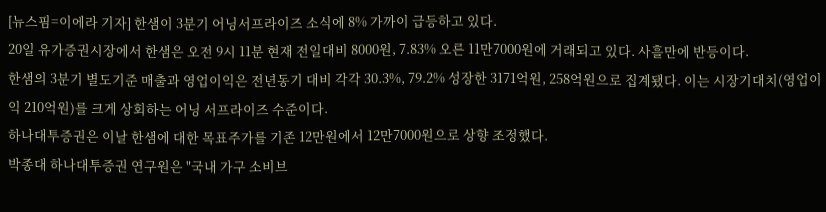[뉴스핌=이에라 기자] 한샘이 3분기 어닝서프라이즈 소식에 8% 가까이 급등하고 있다.
20일 유가증권시장에서 한샘은 오전 9시 11분 현재 전일대비 8000원, 7.83% 오른 11만7000원에 거래되고 있다. 사흘만에 반등이다.
한샘의 3분기 별도기준 매출과 영업이익은 전년동기 대비 각각 30.3%, 79.2% 성장한 3171억원, 258억원으로 집계됐다. 이는 시장기대치(영업이익 210억원)를 크게 상회하는 어닝 서프라이즈 수준이다.
하나대투증권은 이날 한샘에 대한 목표주가를 기존 12만원에서 12만7000원으로 상향 조정했다.
박종대 하나대투증권 연구원은 "국내 가구 소비브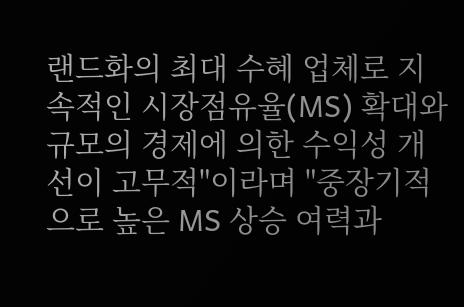랜드화의 최대 수혜 업체로 지속적인 시장점유율(MS) 확대와 규모의 경제에 의한 수익성 개선이 고무적"이라며 "중장기적으로 높은 MS 상승 여력과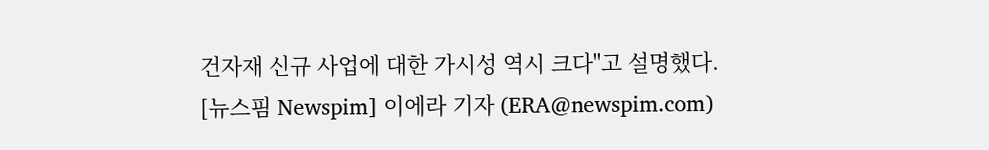건자재 신규 사업에 대한 가시성 역시 크다"고 설명했다.
[뉴스핌 Newspim] 이에라 기자 (ERA@newspim.com)